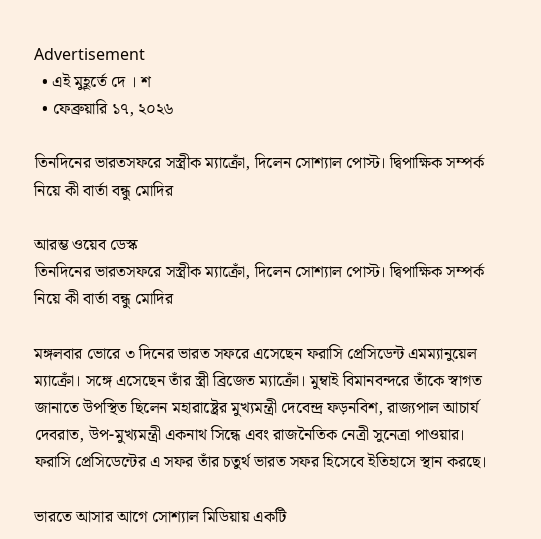Advertisement
  • এই মুহূর্তে দে । শ
  • ফেব্রুয়ারি ১৭, ২০২৬

তিনদিনের ভারতসফরে সস্ত্রীক ম্যাক্রোঁ, দিলেন সোশ্যাল পোস্ট। দ্বিপাক্ষিক সম্পর্ক নিয়ে কী বার্তা বন্ধু মোদির

আরম্ভ ওয়েব ডেস্ক
তিনদিনের ভারতসফরে সস্ত্রীক ম্যাক্রোঁ, দিলেন সোশ্যাল পোস্ট। দ্বিপাক্ষিক সম্পর্ক নিয়ে কী বার্তা বন্ধু মোদির

মঙ্গলবার ভোরে ৩ দিনের ভারত সফরে এসেছেন ফরাসি প্রেসিডেন্ট এমম্যানুয়েল ম্যাক্রোঁ। সঙ্গে এসেছেন তাঁর স্ত্রী ব্রিজেত ম্যাক্রোঁ। মুম্বাই বিমানবন্দরে তাঁকে স্বাগত জানাতে উপস্থিত ছিলেন মহারাষ্ট্রের মুখ্যমন্ত্রী দেবেন্দ্র ফড়নবিশ, রাজ্যপাল আচার্য দেবরাত, উপ-মুখ্যমন্ত্রী একনাথ সিন্ধে এবং রাজনৈতিক নেত্রী সুনেত্রা পাওয়ার। ফরাসি প্রেসিডেন্টের এ সফর তাঁর চতুর্থ ভারত সফর হিসেবে ইতিহাসে স্থান করছে।

ভারতে আসার আগে সোশ্যাল মিডিয়ায় একটি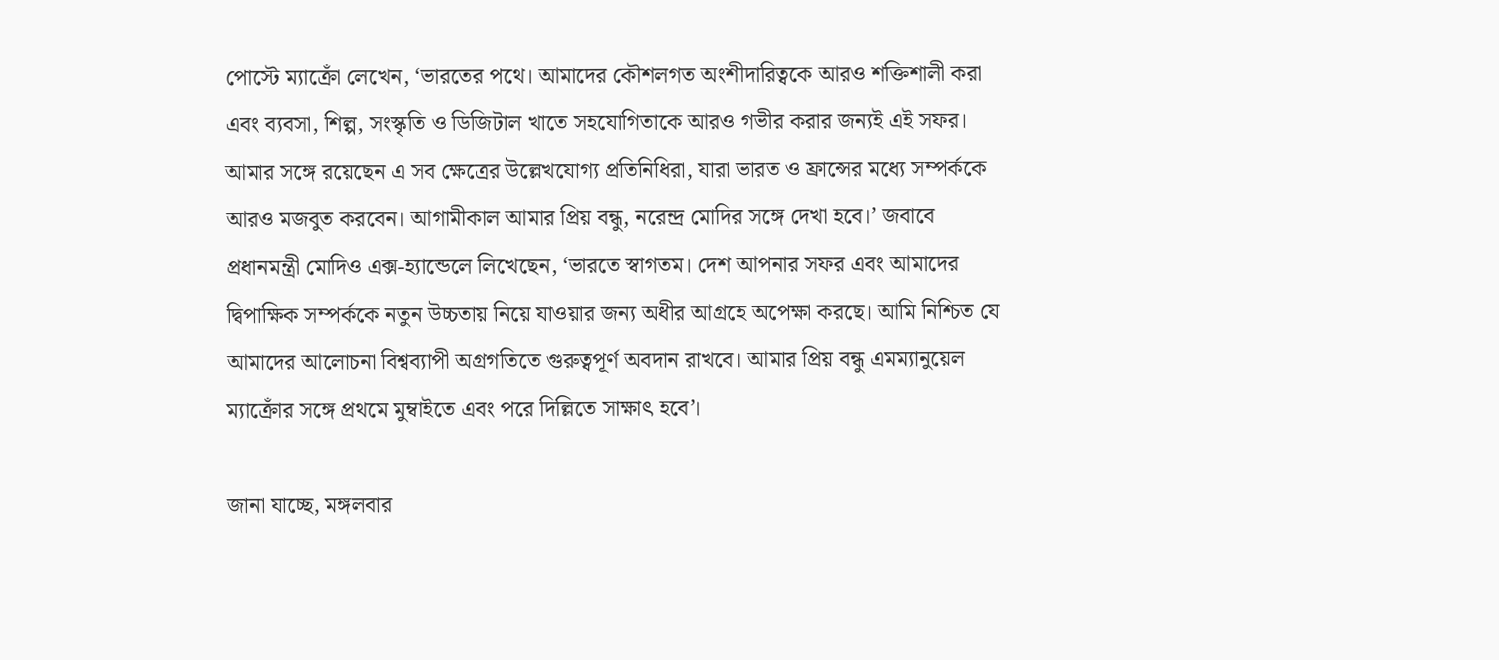পোস্টে ম্যাক্রোঁ লেখেন, ‘ভারতের পথে। আমাদের কৌশলগত অংশীদারিত্বকে আরও শক্তিশালী করা এবং ব্যবসা, শিল্প, সংস্কৃতি ও ডিজিটাল খাতে সহযোগিতাকে আরও গভীর করার জন্যই এই সফর। আমার সঙ্গে রয়েছেন এ সব ক্ষেত্রের উল্লেখযোগ্য প্রতিনিধিরা, যারা ভারত ও ফ্রান্সের মধ্যে সম্পর্ককে আরও মজবুত করবেন। আগামীকাল আমার প্রিয় বন্ধু, নরেন্দ্র মোদির সঙ্গে দেখা হবে।’ জবাবে প্রধানমন্ত্রী মোদিও এক্স-হ্যান্ডেলে লিখেছেন, ‘ভারতে স্বাগতম। দেশ আপনার সফর এবং আমাদের দ্বিপাক্ষিক সম্পর্ককে নতুন উচ্চতায় নিয়ে যাওয়ার জন্য অধীর আগ্রহে অপেক্ষা করছে। আমি নিশ্চিত যে আমাদের আলোচনা বিশ্বব্যাপী অগ্রগতিতে গুরুত্বপূর্ণ অবদান রাখবে। আমার প্রিয় বন্ধু এমম্যানুয়েল ম্যাক্রোঁর সঙ্গে প্রথমে মুম্বাইতে এবং পরে দিল্লিতে সাক্ষাৎ হবে’।

জানা যাচ্ছে, মঙ্গলবার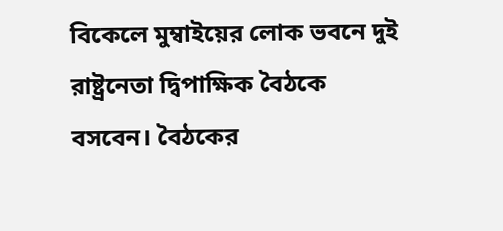বিকেলে মুম্বাইয়ের লোক ভবনে দুই রাষ্ট্রনেতা দ্বিপাক্ষিক বৈঠকে বসবেন। বৈঠকের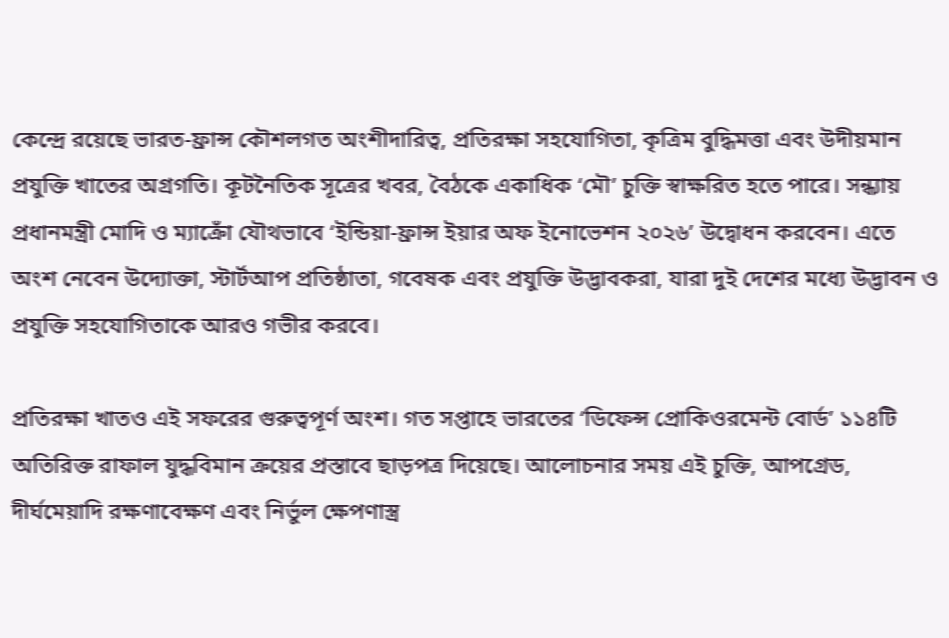কেন্দ্রে রয়েছে ভারত-ফ্রান্স কৌশলগত অংশীদারিত্ব, প্রতিরক্ষা সহযোগিতা, কৃত্রিম বুদ্ধিমত্তা এবং উদীয়মান প্রযুক্তি খাতের অগ্রগতি। কূটনৈতিক সূত্রের খবর, বৈঠকে একাধিক ‘মৌ’ চুক্তি স্বাক্ষরিত হতে পারে। সন্ধ্যায় প্রধানমন্ত্রী মোদি ও ম্যাক্রোঁ যৌথভাবে ‘ইন্ডিয়া-ফ্রান্স ইয়ার অফ ইনোভেশন ২০২৬’ উদ্বোধন করবেন। এতে অংশ নেবেন উদ্যোক্তা, স্টার্টআপ প্রতিষ্ঠাতা, গবেষক এবং প্রযুক্তি উদ্ভাবকরা, যারা দুই দেশের মধ্যে উদ্ভাবন ও প্রযুক্তি সহযোগিতাকে আরও গভীর করবে।

প্রতিরক্ষা খাতও এই সফরের গুরুত্বপূর্ণ অংশ। গত সপ্তাহে ভারতের ‘ডিফেন্স প্রোকিওরমেন্ট বোর্ড’ ১১৪টি অতিরিক্ত রাফাল যুদ্ধবিমান ক্রয়ের প্রস্তাবে ছাড়পত্র দিয়েছে। আলোচনার সময় এই চুক্তি, আপগ্রেড, দীর্ঘমেয়াদি রক্ষণাবেক্ষণ এবং নির্ভুল ক্ষেপণাস্ত্র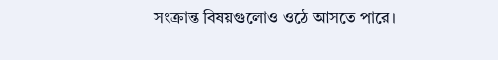সংক্রান্ত বিষয়গুলোও ওঠে আসতে পারে।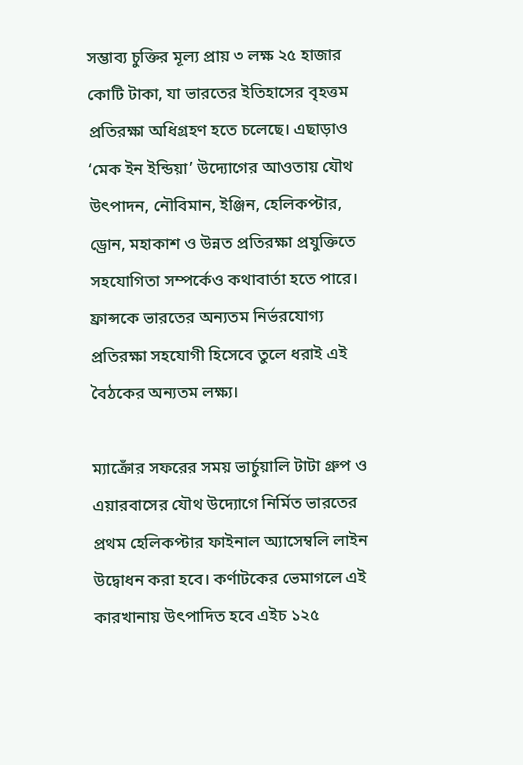সম্ভাব্য চুক্তির মূল্য প্রায় ৩ লক্ষ ২৫ হাজার কোটি টাকা, যা ভারতের ইতিহাসের বৃহত্তম প্রতিরক্ষা অধিগ্রহণ হতে চলেছে। এছাড়াও ‘মেক ইন ইন্ডিয়া’ উদ্যোগের আওতায় যৌথ উৎপাদন, নৌবিমান, ইঞ্জিন, হেলিকপ্টার, ড্রোন, মহাকাশ ও উন্নত প্রতিরক্ষা প্রযুক্তিতে সহযোগিতা সম্পর্কেও কথাবার্তা হতে পারে। ফ্রান্সকে ভারতের অন্যতম নির্ভরযোগ্য প্রতিরক্ষা সহযোগী হিসেবে তুলে ধরাই এই বৈঠকের অন্যতম লক্ষ্য।

ম্যাক্রোঁর সফরের সময় ভার্চুয়ালি টাটা গ্রুপ ও এয়ারবাসের যৌথ উদ্যোগে নির্মিত ভারতের প্রথম হেলিকপ্টার ফাইনাল অ্যাসেম্বলি লাইন উদ্বোধন করা হবে। কর্ণাটকের ভেমাগলে এই কারখানায় উৎপাদিত হবে এইচ ১২৫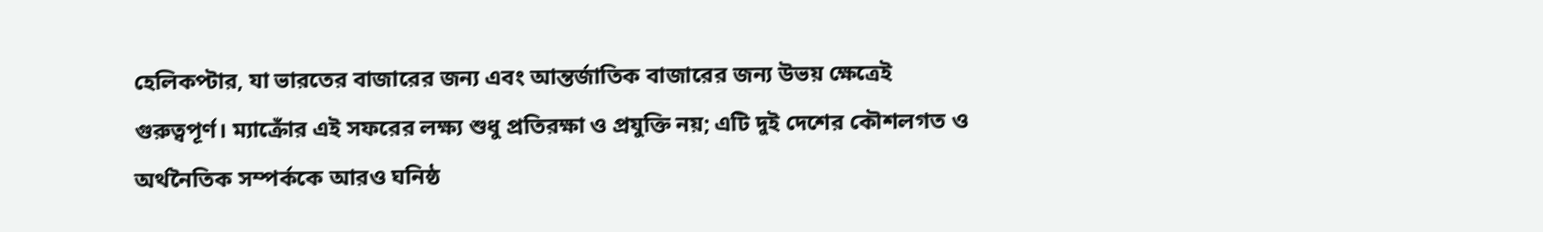হেলিকপ্টার, যা ভারতের বাজারের জন্য এবং আন্তর্জাতিক বাজারের জন্য উভয় ক্ষেত্রেই গুরুত্বপূর্ণ। ম্যাক্রোঁর এই সফরের লক্ষ্য শুধু প্রতিরক্ষা ও প্রযুক্তি নয়; এটি দুই দেশের কৌশলগত ও অর্থনৈতিক সম্পর্ককে আরও ঘনিষ্ঠ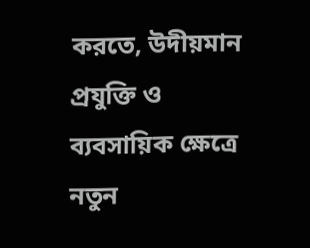করতে, উদীয়মান প্রযুক্তি ও ব্যবসায়িক ক্ষেত্রে নতুন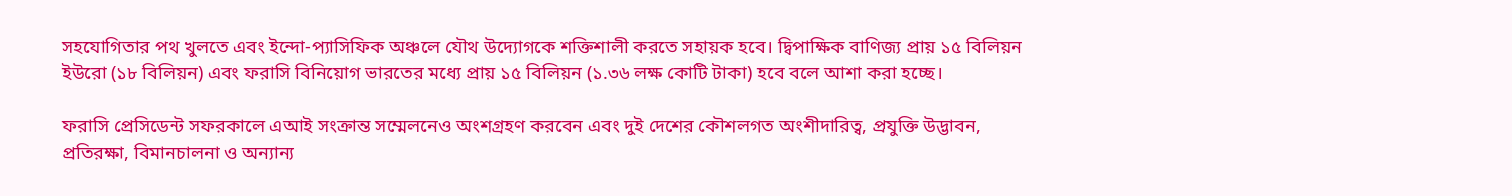সহযোগিতার পথ খুলতে এবং ইন্দো-প্যাসিফিক অঞ্চলে যৌথ উদ্যোগকে শক্তিশালী করতে সহায়ক হবে। দ্বিপাক্ষিক বাণিজ্য প্রায় ১৫ বিলিয়ন ইউরো (১৮ বিলিয়ন) এবং ফরাসি বিনিয়োগ ভারতের মধ্যে প্রায় ১৫ বিলিয়ন (১.৩৬ লক্ষ কোটি টাকা) হবে বলে আশা করা হচ্ছে।

ফরাসি প্রেসিডেন্ট সফরকালে এআই সংক্রান্ত সম্মেলনেও অংশগ্রহণ করবেন এবং দুই দেশের কৌশলগত অংশীদারিত্ব, প্রযুক্তি উদ্ভাবন, প্রতিরক্ষা, বিমানচালনা ও অন্যান্য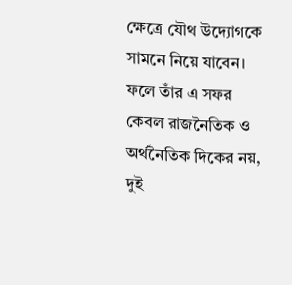ক্ষেত্রে যৌথ উদ্যোগকে সামনে নিয়ে যাবেন। ফলে তাঁর এ সফর কেবল রাজনৈতিক ও অর্থনৈতিক দিকের নয়, দুই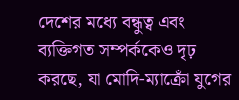দেশের মধ্যে বন্ধুত্ব এবং ব্যক্তিগত সম্পর্ককেও দৃঢ় করছে, যা মোদি-ম্যাক্রোঁ যুগের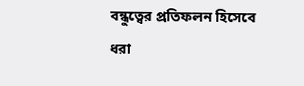বন্ধুত্বের প্রতিফলন হিসেবে ধরা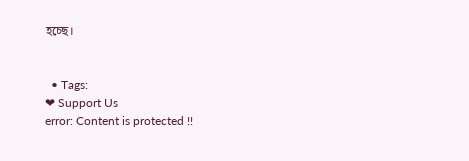হচ্ছে।


  • Tags:
❤ Support Us
error: Content is protected !!